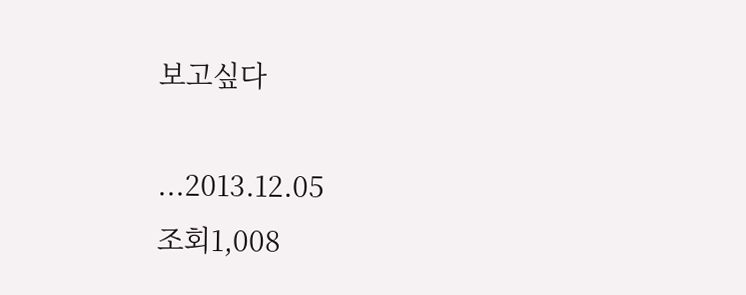보고싶다

...2013.12.05
조회1,008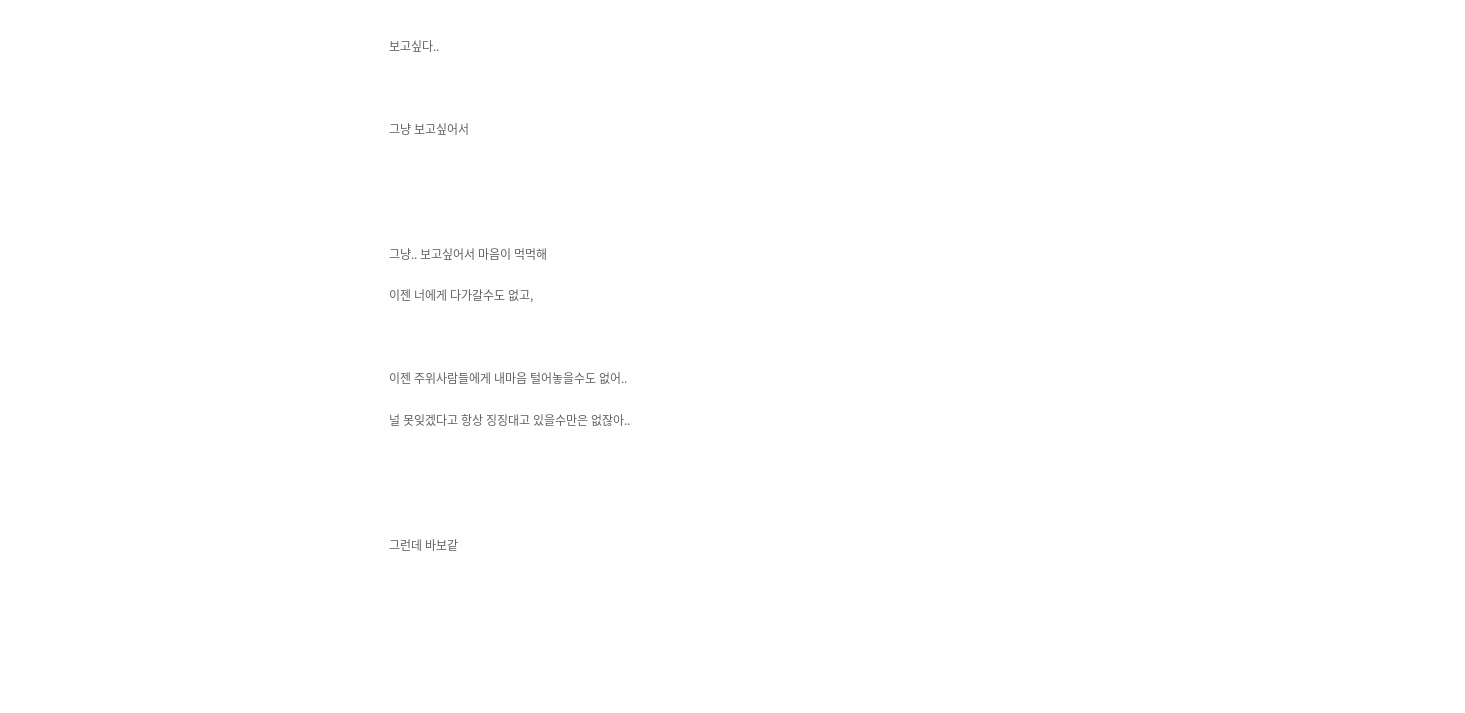보고싶다..



그냥 보고싶어서





그냥.. 보고싶어서 마음이 먹먹해

이젠 너에게 다가갈수도 없고,



이젠 주위사람들에게 내마음 털어놓을수도 없어..

널 못잊겠다고 항상 징징대고 있을수만은 없잖아..





그런데 바보같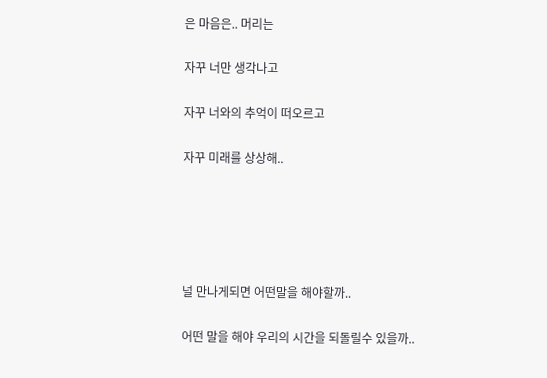은 마음은.. 머리는

자꾸 너만 생각나고

자꾸 너와의 추억이 떠오르고

자꾸 미래를 상상해..





널 만나게되면 어떤말을 해야할까..

어떤 말을 해야 우리의 시간을 되돌릴수 있을까..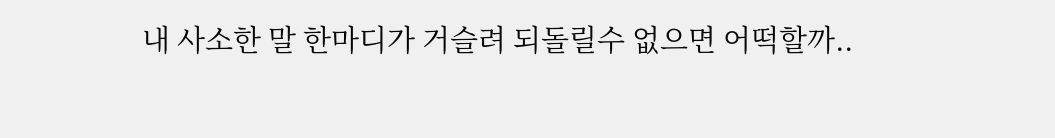내 사소한 말 한마디가 거슬려 되돌릴수 없으면 어떡할까..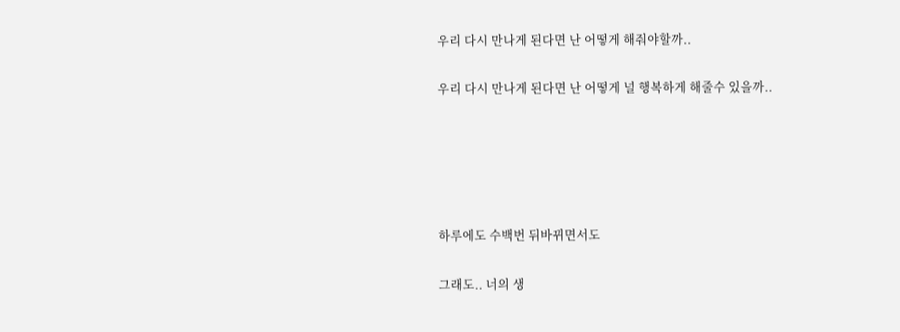우리 다시 만나게 된다면 난 어떻게 해줘야할까..

우리 다시 만나게 된다면 난 어떻게 널 행복하게 해줄수 있을까..





하루에도 수백번 뒤바뀌면서도

그래도.. 너의 생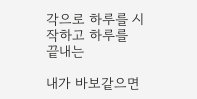각으로 하루를 시작하고 하루를 끝내는

내가 바보같으면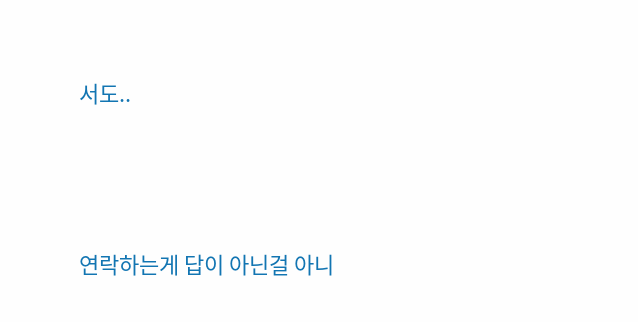서도..





연락하는게 답이 아닌걸 아니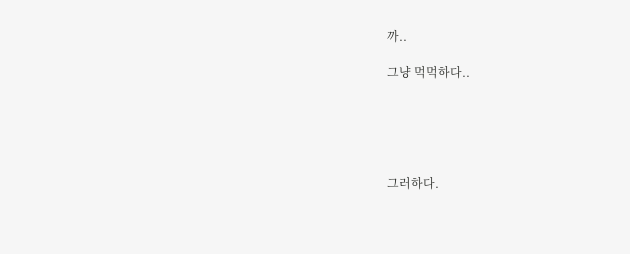까..

그냥 먹먹하다..





그러하다.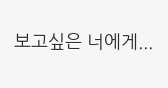보고싶은 너에게...